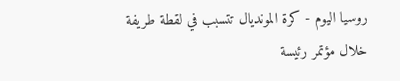روسيا اليوم - كرة المونديال تتسبب في لقطة طريفة خلال مؤتمر رئيسة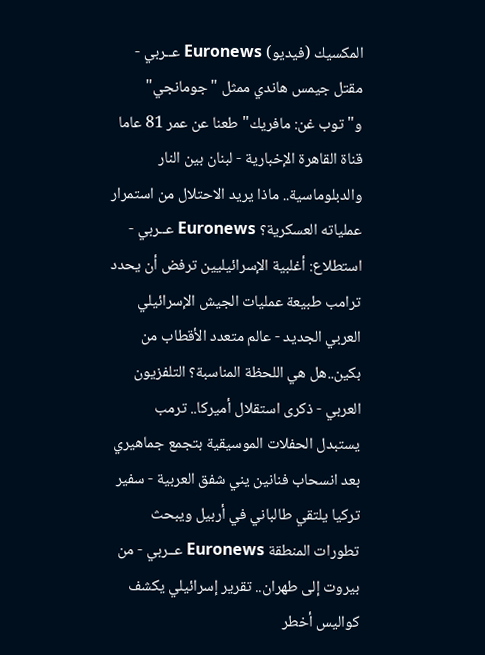المكسيك (فيديو) Euronews عــربي - مقتل جيمس هاندي ممثل "جومانجي" و"توب غن: مافريك" طعنا عن عمر 81 عاما قناة القاهرة الإخبارية - لبنان بين النار والدبلوماسية.. ماذا يريد الاحتلال من استمرار عملياته العسكرية؟ Euronews عــربي - استطلاع: أغلبية الإسرائيليين ترفض أن يحدد ترامب طبيعة عمليات الجيش الإسرائيلي العربي الجديد - عالم متعدد الأقطاب من بكين..هل هي اللحظة المناسبة؟ التلفزيون العربي - ذكرى استقلال أميركا.. ترمب يستبدل الحفلات الموسيقية بتجمع جماهيري بعد انسحاب فنانين يني شفق العربية - سفير تركيا يلتقي طالباني في أربيل ويبحث تطورات المنطقة Euronews عــربي - من بيروت إلى طهران.. تقرير إسرائيلي يكشف كواليس أخطر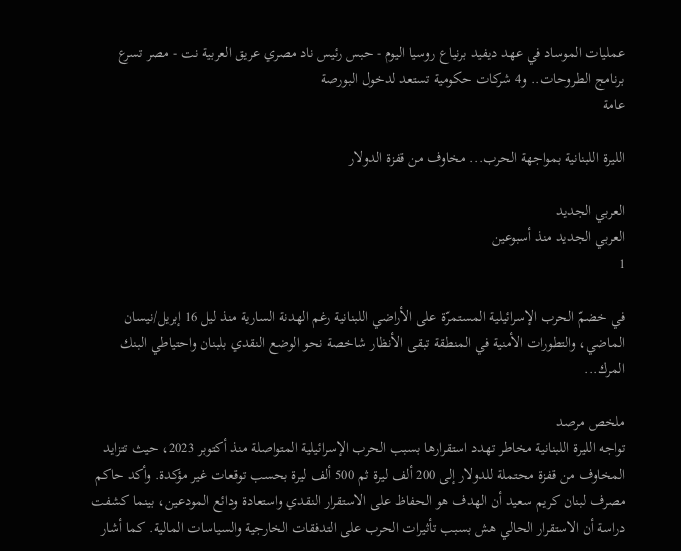عمليات الموساد في عهد ديفيد برنياع روسيا اليوم - حبس رئيس ناد مصري عريق العربية نت - مصر تسرع برنامج الطروحات.. و4 شركات حكومية تستعد لدخول البورصة
عامة

الليرة اللبنانية بمواجهة الحرب... مخاوف من قفزة الدولار

العربي الجديد
العربي الجديد منذ أسبوعين
1

في خضمّ الحرب الإسرائيلية المستمرّة على الأراضي اللبنانية رغم الهدنة السارية منذ ليل 16 إبريل/نيسان الماضي، والتطورات الأمنية في المنطقة تبقى الأنظار شاخصة نحو الوضع النقدي بلبنان واحتياطي البنك المرك...

ملخص مرصد
تواجه الليرة اللبنانية مخاطر تهدد استقرارها بسبب الحرب الإسرائيلية المتواصلة منذ أكتوبر 2023، حيث تتزايد المخاوف من قفزة محتملة للدولار إلى 200 ألف ليرة ثم 500 ألف ليرة بحسب توقعات غير مؤكدة. وأكد حاكم مصرف لبنان كريم سعيد أن الهدف هو الحفاظ على الاستقرار النقدي واستعادة ودائع المودعين، بينما كشفت دراسة أن الاستقرار الحالي هش بسبب تأثيرات الحرب على التدفقات الخارجية والسياسات المالية. كما أشار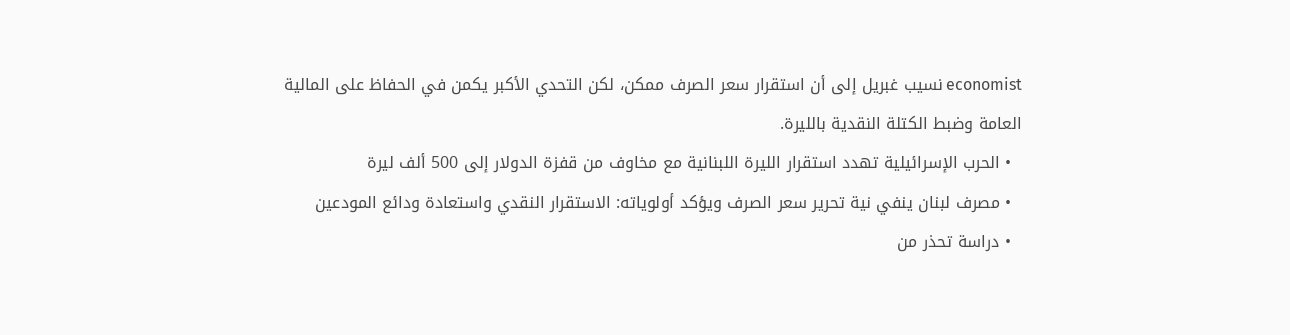economist نسيب غبريل إلى أن استقرار سعر الصرف ممكن، لكن التحدي الأكبر يكمن في الحفاظ على المالية العامة وضبط الكتلة النقدية بالليرة.
  • الحرب الإسرائيلية تهدد استقرار الليرة اللبنانية مع مخاوف من قفزة الدولار إلى 500 ألف ليرة
  • مصرف لبنان ينفي نية تحرير سعر الصرف ويؤكد أولوياته: الاستقرار النقدي واستعادة ودائع المودعين
  • دراسة تحذر من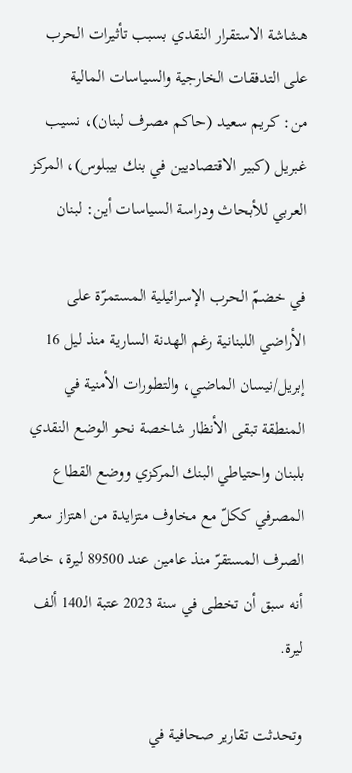هشاشة الاستقرار النقدي بسبب تأثيرات الحرب على التدفقات الخارجية والسياسات المالية
من: كريم سعيد (حاكم مصرف لبنان)، نسيب غبريل (كبير الاقتصاديين في بنك بيبلوس)، المركز العربي للأبحاث ودراسة السياسات أين: لبنان

في خضمّ الحرب الإسرائيلية المستمرّة على الأراضي اللبنانية رغم الهدنة السارية منذ ليل 16 إبريل/نيسان الماضي، والتطورات الأمنية في المنطقة تبقى الأنظار شاخصة نحو الوضع النقدي بلبنان واحتياطي البنك المركزي ووضع القطاع المصرفي ككلّ مع مخاوف متزايدة من اهتزاز سعر الصرف المستقرّ منذ عامين عند 89500 ليرة، خاصة أنه سبق أن تخطى في سنة 2023 عتبة الـ140 ألف ليرة.

وتحدثت تقارير صحافية في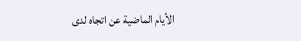الأيام الماضية عن اتجاه لدى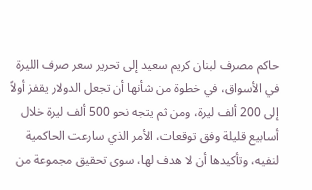حاكم مصرف لبنان كريم سعيد إلى تحرير سعر صرف الليرة في الأسواق، في خطوة من شأنها أن تجعل الدولار يقفز أولاً إلى 200 ألف ليرة، ومن ثم يتجه نحو 500 ألف ليرة خلال أسابيع قليلة وفق توقعات، الأمر الذي سارعت الحاكمية لنفيه، وتأكيدها أن لا هدف لها، سوى تحقيق مجموعة من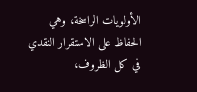الأولويات الراسخة، وهي الحفاظ على الاستقرار النقدي في كل الظروف،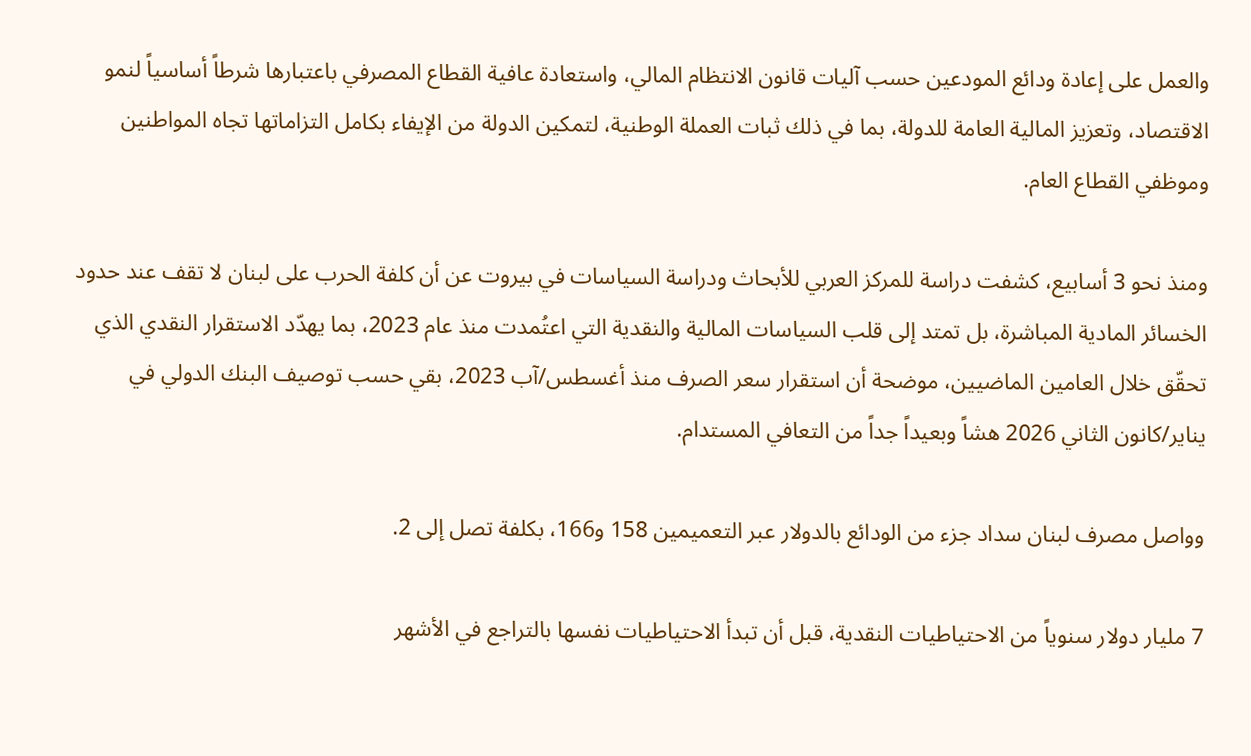والعمل على إعادة ودائع المودعين حسب آليات قانون الانتظام المالي، واستعادة عافية القطاع المصرفي باعتبارها شرطاً أساسياً لنمو الاقتصاد، وتعزيز المالية العامة للدولة، بما في ذلك ثبات العملة الوطنية، لتمكين الدولة من الإيفاء بكامل التزاماتها تجاه المواطنين وموظفي القطاع العام.

ومنذ نحو 3 أسابيع، كشفت دراسة للمركز العربي للأبحاث ودراسة السياسات في بيروت عن أن كلفة الحرب على لبنان لا تقف عند حدود الخسائر المادية المباشرة، بل تمتد إلى قلب السياسات المالية والنقدية التي اعتُمدت منذ عام 2023، بما يهدّد الاستقرار النقدي الذي تحقّق خلال العامين الماضيين، موضحة أن استقرار سعر الصرف منذ أغسطس/آب 2023، بقي حسب توصيف البنك الدولي في يناير/كانون الثاني 2026 هشاً وبعيداً جداً من التعافي المستدام.

وواصل مصرف لبنان سداد جزء من الودائع بالدولار عبر التعميمين 158 و166، بكلفة تصل إلى 2.

7 مليار دولار سنوياً من الاحتياطيات النقدية، قبل أن تبدأ الاحتياطيات نفسها بالتراجع في الأشهر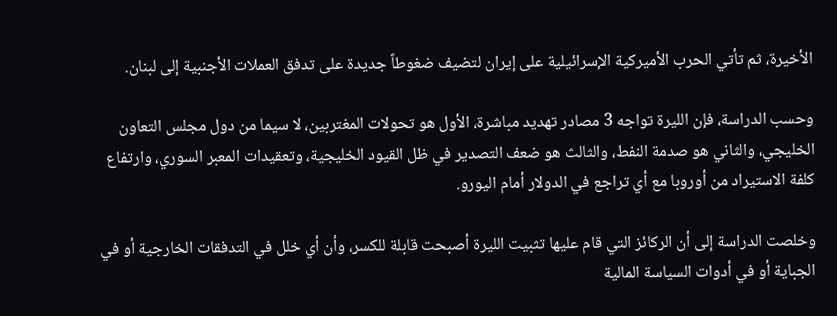الأخيرة، ثم تأتي الحرب الأميركية الإسرائيلية على إيران لتضيف ضغوطاً جديدة على تدفق العملات الأجنبية إلى لبنان.

وحسب الدراسة، فإن الليرة تواجه 3 مصادر تهديد مباشرة، الأول هو تحولات المغتربين، لا سيما من دول مجلس التعاون الخليجي، والثاني هو صدمة النفط، والثالث هو ضعف التصدير في ظل القيود الخليجية، وتعقيدات المعبر السوري، وارتفاع كلفة الاستيراد من أوروبا مع أي تراجع في الدولار أمام اليورو.

وخلصت الدراسة إلى أن الركائز التي قام عليها تثبيت الليرة أصبحت قابلة للكسر، وأن أي خلل في التدفقات الخارجية أو في الجباية أو في أدوات السياسة المالية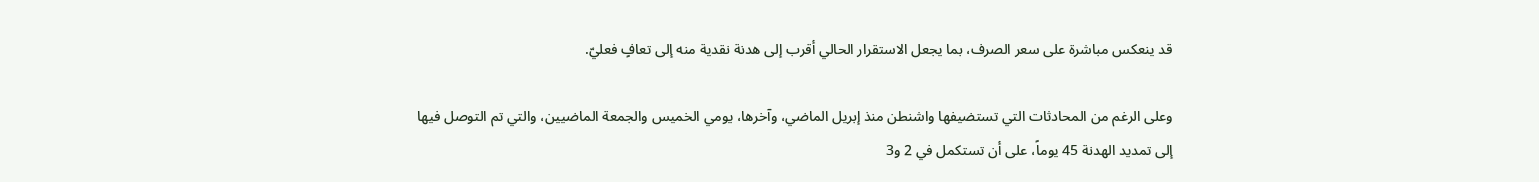قد ينعكس مباشرة على سعر الصرف، بما يجعل الاستقرار الحالي أقرب إلى هدنة نقدية منه إلى تعافٍ فعليّ.

وعلى الرغم من المحادثات التي تستضيفها واشنطن منذ إبريل الماضي، وآخرها، يومي الخميس والجمعة الماضيين، والتي تم التوصل فيها إلى تمديد الهدنة 45 يوماً، على أن تستكمل في 2 و3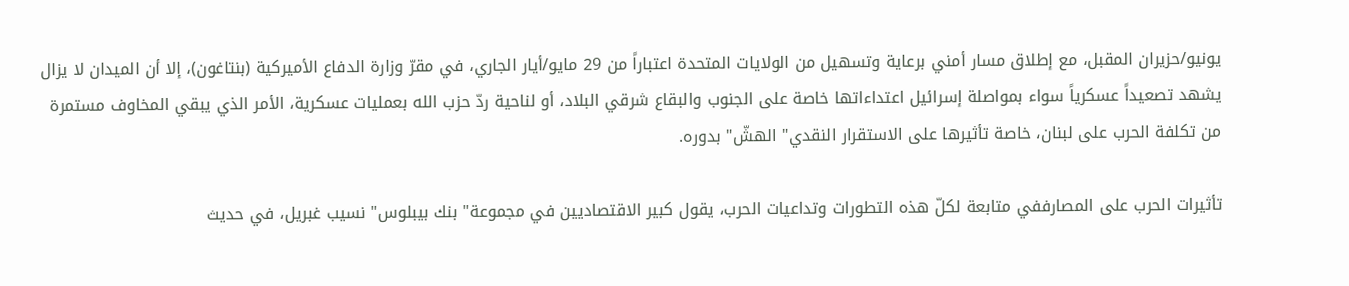يونيو/حزيران المقبل، مع إطلاق مسار أمني برعاية وتسهيل من الولايات المتحدة اعتباراً من 29 مايو/أيار الجاري، في مقرّ وزارة الدفاع الأميركية (بنتاغون)، إلا أن الميدان لا يزال يشهد تصعيداً عسكرياً سواء بمواصلة إسرائيل اعتداءاتها خاصة على الجنوب والبقاع شرقي البلاد، أو لناحية ردّ حزب الله بعمليات عسكرية، الأمر الذي يبقي المخاوف مستمرة من تكلفة الحرب على لبنان، خاصة تأثيرها على الاستقرار النقدي" الهشّ" بدوره.

تأثيرات الحرب على المصارففي متابعة لكلّ هذه التطورات وتداعيات الحرب، يقول كبير الاقتصاديين في مجموعة" بنك بيبلوس" نسيب غبريل، في حديث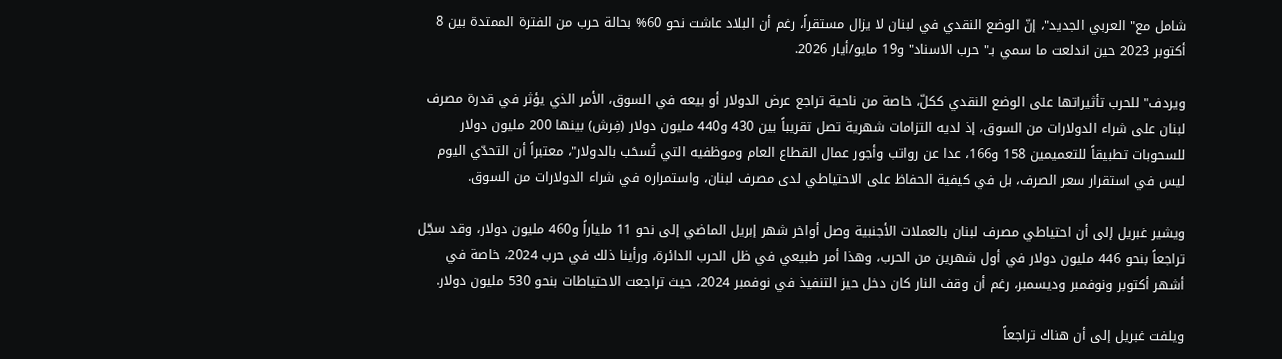شامل مع" العربي الجديد"، إنّ الوضع النقدي في لبنان لا يزال مستقراً، رغم أن البلاد عاشت نحو 60% بحالة حرب من الفترة الممتدة بين 8 أكتوبر 2023 حين اندلعت ما سمي بـ" حرب الاسناد" و19 مايو/أيار 2026.

ويردف" للحرب تأثيراتها على الوضع النقدي ككلّ، خاصة من ناحية تراجع عرض الدولار أو بيعه في السوق، الأمر الذي يؤثر في قدرة مصرف لبنان على شراء الدولارات من السوق، إذ لديه التزامات شهرية تصل تقريباً بين 430 و440 مليون دولار (فِرش) بينها 200 مليون دولار للسحوبات تطبيقاً للتعميمين 158 و166، عدا عن رواتب وأجور عمال القطاع العام وموظفيه التي تُسحَب بالدولار"، معتبراً أن التحدّي اليوم ليس في استقرار سعر الصرف، بل في كيفية الحفاظ على الاحتياطي لدى مصرف لبنان، واستمراره في شراء الدولارات من السوق.

ويشير غبريل إلى أن احتياطي مصرف لبنان بالعملات الأجنبية وصل أواخر شهر إبريل الماضي إلى نحو 11 ملياراً و460 مليون دولار، وقد سجّل تراجعاً بنحو 446 مليون دولار في أول شهرين من الحرب، وهذا أمر طبيعي في ظل الحرب الدائرة، ورأينا ذلك في حرب 2024، خاصة في أشهر أكتوبر ونوفمبر وديسمبر، رغم أن وقف النار كان دخل حيز التنفيذ في نوفمبر 2024، حيث تراجعت الاحتياطات بنحو 530 مليون دولار.

ويلفت غبريل إلى أن هناك تراجعاً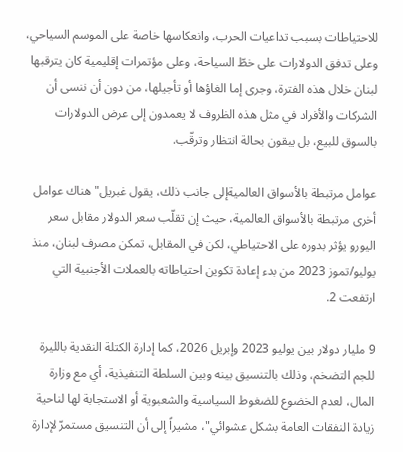للاحتياطات بسبب تداعيات الحرب، وانعكاسها خاصة على الموسم السياحي، وعلى تدفق الدولارات على خطّ السياحة، وعلى مؤتمرات إقليمية كان يترقبها لبنان خلال هذه الفترة، وجرى إما الغاؤها أو تأجيلها، من دون أن ننسى أن الشركات والأفراد في مثل هذه الظروف لا يعمدون إلى عرض الدولارات بالسوق للبيع، بل يبقون بحالة انتظار وترقّب.

عوامل مرتبطة بالأسواق العالميةإلى جانب ذلك، يقول غبريل" هناك عوامل أخرى مرتبطة بالأسواق العالمية، حيث إن تقلّب سعر الدولار مقابل سعر اليورو يؤثر بدوره على الاحتياطي، لكن في المقابل، تمكن مصرف لبنان، منذ يوليو/تموز 2023 من بدء إعادة تكوين احتياطاته بالعملات الأجنبية التي ارتفعت 2.

9 مليار دولار بين يوليو 2023 وإبريل 2026، كما إدارة الكتلة النقدية بالليرة للجم التضخم، وذلك بالتنسيق بينه وبين السلطة التنفيذية، أي مع وزارة المال، لعدم الخضوع للضغوط السياسية والشعبوية أو الاستجابة لها لناحية زيادة النفقات العامة بشكل عشوائي"، مشيراً إلى أن التنسيق مستمرّ لإدارة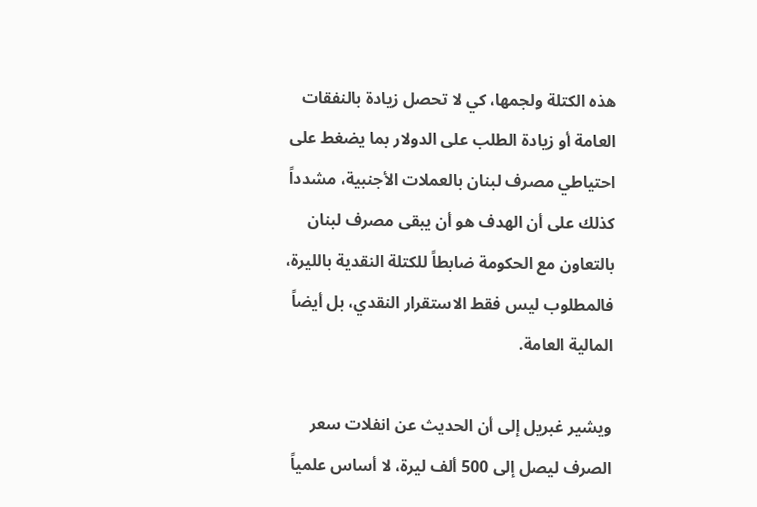هذه الكتلة ولجمها، كي لا تحصل زيادة بالنفقات العامة أو زيادة الطلب على الدولار بما يضغط على احتياطي مصرف لبنان بالعملات الأجنبية، مشدداً كذلك على أن الهدف هو أن يبقى مصرف لبنان بالتعاون مع الحكومة ضابطاً للكتلة النقدية بالليرة، فالمطلوب ليس فقط الاستقرار النقدي، بل أيضاً المالية العامة.

ويشير غبريل إلى أن الحديث عن انفلات سعر الصرف ليصل إلى 500 ألف ليرة، لا أساس علمياً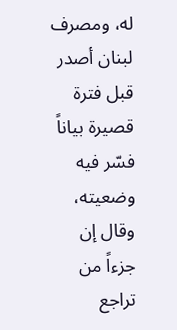له، ومصرف لبنان أصدر قبل فترة قصيرة بياناً فسّر فيه وضعيته، وقال إن جزءاً من تراجع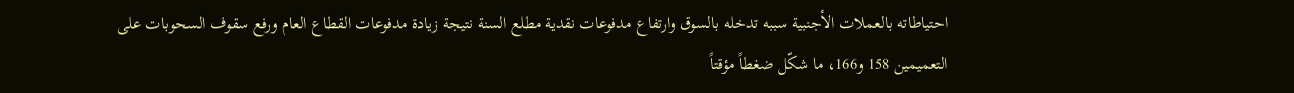احتياطاته بالعملات الأجنبية سببه تدخله بالسوق وارتفاع مدفوعات نقدية مطلع السنة نتيجة زيادة مدفوعات القطاع العام ورفع سقوف السحوبات على التعميمين 158 و166، ما شكّل ضغطاً مؤقتاً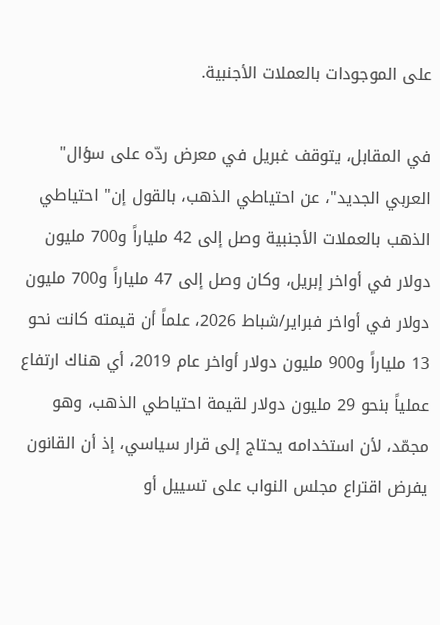على الموجودات بالعملات الأجنبية.

في المقابل، يتوقف غبريل في معرض ردّه على سؤال" العربي الجديد"، عن احتياطي الذهب، بالقول إن" احتياطي الذهب بالعملات الأجنبية وصل إلى 42 ملياراً و700 مليون دولار في أواخر إبريل، وكان وصل إلى 47 ملياراً و700 مليون دولار في أواخر فبراير/شباط 2026، علماً أن قيمته كانت نحو 13 ملياراً و900 مليون دولار أواخر عام 2019، أي هناك ارتفاع عملياً بنحو 29 مليون دولار لقيمة احتياطي الذهب، وهو مجمّد، لأن استخدامه يحتاج إلى قرار سياسي، إذ أن القانون يفرض اقتراع مجلس النواب على تسييل أو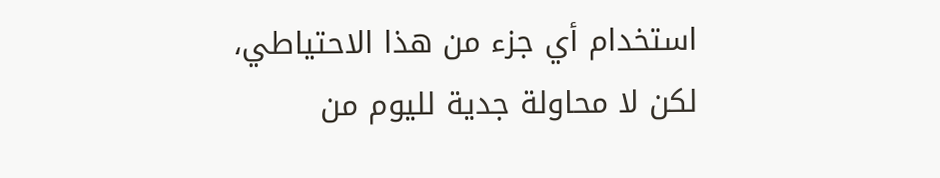استخدام أي جزء من هذا الاحتياطي، لكن لا محاولة جدية لليوم من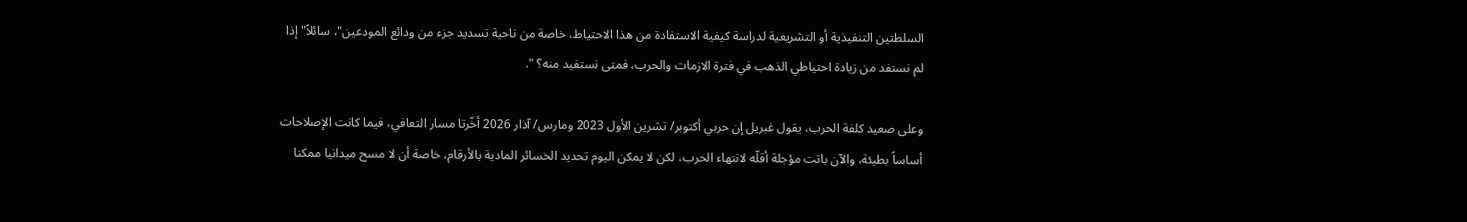السلطتين التنفيذية أو التشريعية لدراسة كيفية الاستفادة من هذا الاحتياط، خاصة من ناحية تسديد جزء من ودائع المودعين"، سائلاً" إذا لم نستفد من زيادة احتياطي الذهب في فترة الازمات والحرب، فمتى نستفيد منه؟ ".

وعلى صعيد كلفة الحرب، يقول غبريل إن حربي أكتوبر/ تشرين الأول 2023 ومارس/ آذار 2026 أخّرتا مسار التعافي، فيما كانت الإصلاحات أساساً بطيئة، والآن باتت مؤجلة أقلّه لانتهاء الحرب، لكن لا يمكن اليوم تحديد الخسائر المادية بالأرقام، خاصة أن لا مسح ميدانيا ممكنا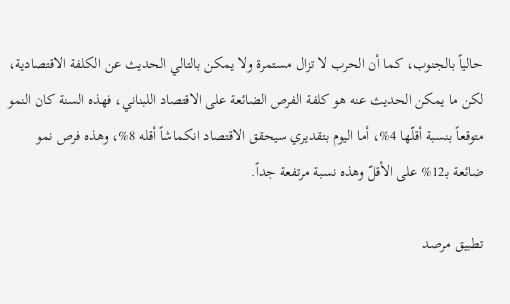حالياً بالجنوب، كما أن الحرب لا تزال مستمرة ولا يمكن بالتالي الحديث عن الكلفة الاقتصادية، لكن ما يمكن الحديث عنه هو كلفة الفرص الضائعة على الاقتصاد اللبناني، فهذه السنة كان النمو متوقعاً بنسبة أقلّها 4%، أما اليوم بتقديري سيحقق الاقتصاد انكماشاً أقله 8%، وهذه فرص نمو ضائعة بـ12% على الأقلّ وهذه نسبة مرتفعة جداً.

تطبيق مرصد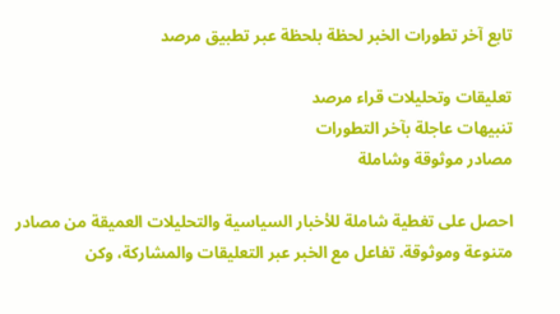تابع آخر تطورات الخبر لحظة بلحظة عبر تطبيق مرصد

تعليقات وتحليلات قراء مرصد
تنبيهات عاجلة بآخر التطورات
مصادر موثوقة وشاملة

احصل على تغطية شاملة للأخبار السياسية والتحليلات العميقة من مصادر متنوعة وموثوقة. تفاعل مع الخبر عبر التعليقات والمشاركة، وكن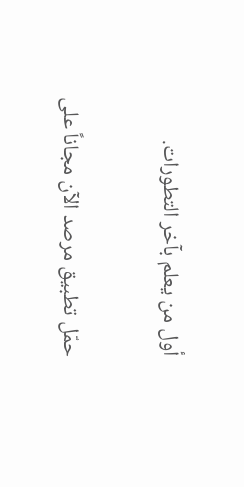أول من يعلم بآخر التطورات.

حمّل تطبيق مرصد الآن مجاناً على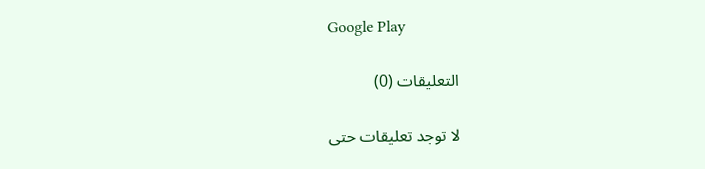Google Play

التعليقات (0)

لا توجد تعليقات حتى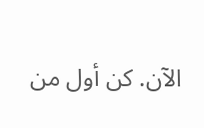الآن. كن أول من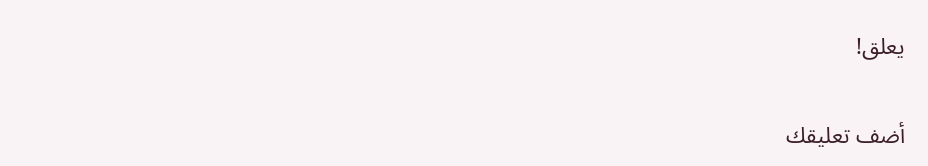يعلق!

أضف تعليقك